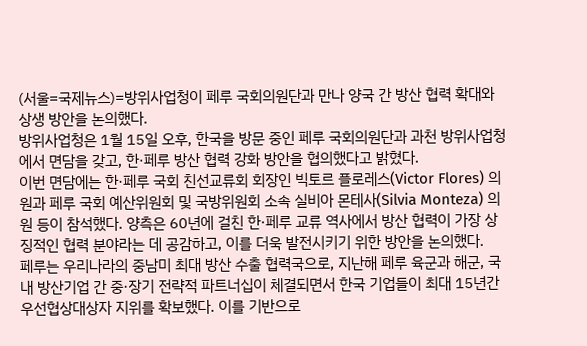(서울=국제뉴스)=방위사업청이 페루 국회의원단과 만나 양국 간 방산 협력 확대와 상생 방안을 논의했다.
방위사업청은 1월 15일 오후, 한국을 방문 중인 페루 국회의원단과 과천 방위사업청에서 면담을 갖고, 한·페루 방산 협력 강화 방안을 협의했다고 밝혔다.
이번 면담에는 한·페루 국회 친선교류회 회장인 빅토르 플로레스(Victor Flores) 의원과 페루 국회 예산위원회 및 국방위원회 소속 실비아 몬테사(Silvia Monteza) 의원 등이 참석했다. 양측은 60년에 걸친 한·페루 교류 역사에서 방산 협력이 가장 상징적인 협력 분야라는 데 공감하고, 이를 더욱 발전시키기 위한 방안을 논의했다.
페루는 우리나라의 중남미 최대 방산 수출 협력국으로, 지난해 페루 육군과 해군, 국내 방산기업 간 중·장기 전략적 파트너십이 체결되면서 한국 기업들이 최대 15년간 우선협상대상자 지위를 확보했다. 이를 기반으로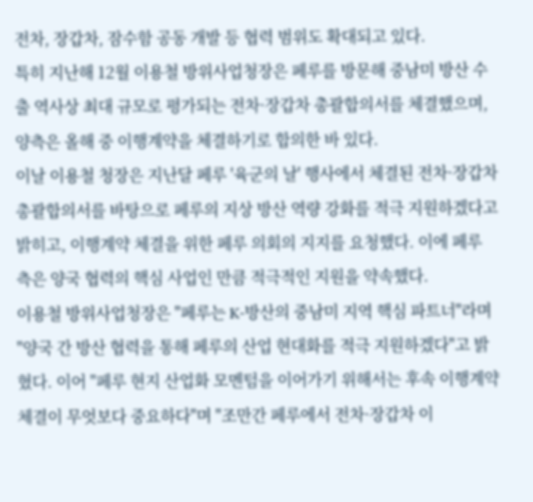전차, 장갑차, 잠수함 공동 개발 등 협력 범위도 확대되고 있다.
특히 지난해 12월 이용철 방위사업청장은 페루를 방문해 중남미 방산 수출 역사상 최대 규모로 평가되는 전차·장갑차 총괄합의서를 체결했으며, 양측은 올해 중 이행계약을 체결하기로 합의한 바 있다.
이날 이용철 청장은 지난달 페루 '육군의 날' 행사에서 체결된 전차·장갑차 총괄합의서를 바탕으로 페루의 지상 방산 역량 강화를 적극 지원하겠다고 밝히고, 이행계약 체결을 위한 페루 의회의 지지를 요청했다. 이에 페루 측은 양국 협력의 핵심 사업인 만큼 적극적인 지원을 약속했다.
이용철 방위사업청장은 "페루는 K-방산의 중남미 지역 핵심 파트너"라며 "양국 간 방산 협력을 통해 페루의 산업 현대화를 적극 지원하겠다"고 밝혔다. 이어 "페루 현지 산업화 모멘텀을 이어가기 위해서는 후속 이행계약 체결이 무엇보다 중요하다"며 "조만간 페루에서 전차·장갑차 이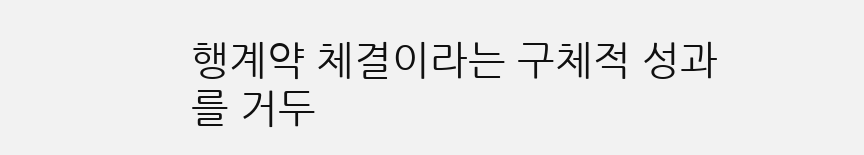행계약 체결이라는 구체적 성과를 거두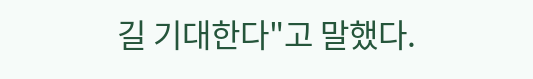길 기대한다"고 말했다.